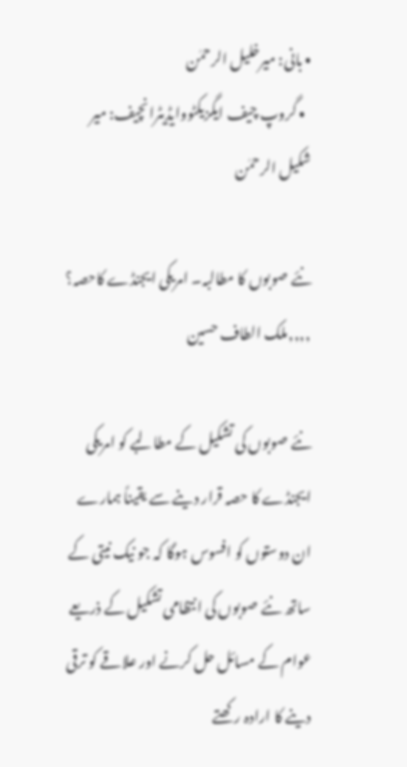• بانی: میرخلیل الرحمٰن
  • گروپ چیف ایگزیکٹووایڈیٹرانچیف: میر شکیل الرحمٰن

نئے صوبوں کا مطالبہ۔ امریکی ایجنڈے کاحصہ؟ ,,,,ملک الطاف حسین

نئے صوبوں کی تشکیل کے مطالبے کو امریکی ایجنڈے کا حصہ قرار دینے سے یقیناً ہمارے ان دوستوں کو افسوس ہوگا کہ جو نیک نیتی کے ساتھ نئے صوبوں کی انتظامی تشکیل کے ذریعے عوام کے مسائل حل کرنے اور علاقے کو ترقی دینے کا ارادہ رکھتے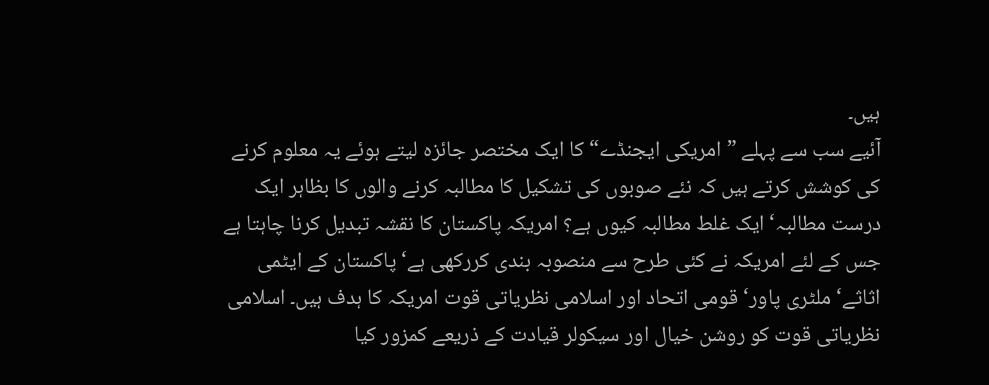ہیں۔
آئیے سب سے پہلے ”امریکی ایجنڈے“ کا ایک مختصر جائزہ لیتے ہوئے یہ معلوم کرنے کی کوشش کرتے ہیں کہ نئے صوبوں کی تشکیل کا مطالبہ کرنے والوں کا بظاہر ایک درست مطالبہ‘ ایک غلط مطالبہ کیوں ہے؟ امریکہ پاکستان کا نقشہ تبدیل کرنا چاہتا ہے جس کے لئے امریکہ نے کئی طرح سے منصوبہ بندی کررکھی ہے‘ پاکستان کے ایٹمی اثاثے‘ ملٹری پاور‘ قومی اتحاد اور اسلامی نظریاتی قوت امریکہ کا ہدف ہیں۔ اسلامی نظریاتی قوت کو روشن خیال اور سیکولر قیادت کے ذریعے کمزور کیا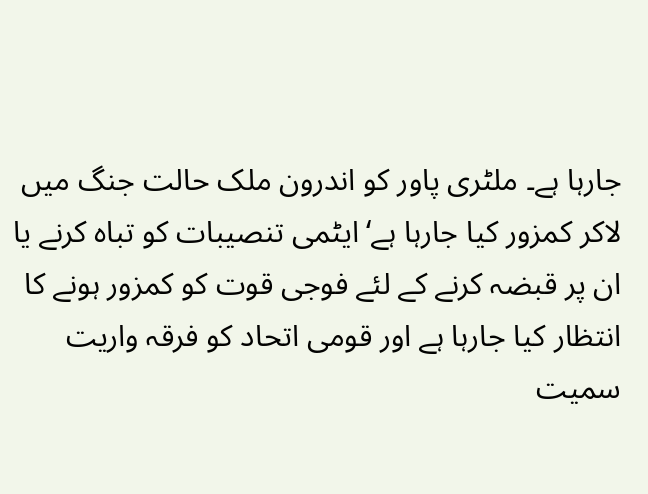جارہا ہے۔ ملٹری پاور کو اندرون ملک حالت جنگ میں لاکر کمزور کیا جارہا ہے‘ ایٹمی تنصیبات کو تباہ کرنے یا ان پر قبضہ کرنے کے لئے فوجی قوت کو کمزور ہونے کا انتظار کیا جارہا ہے اور قومی اتحاد کو فرقہ واریت سمیت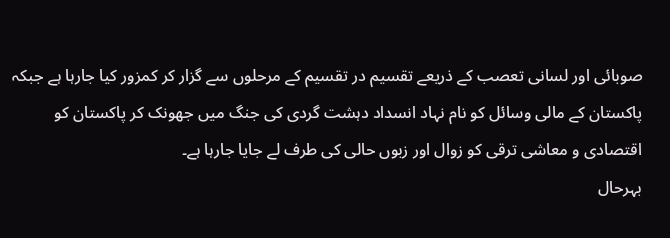صوبائی اور لسانی تعصب کے ذریعے تقسیم در تقسیم کے مرحلوں سے گزار کر کمزور کیا جارہا ہے جبکہ پاکستان کے مالی وسائل کو نام نہاد انسداد دہشت گردی کی جنگ میں جھونک کر پاکستان کو اقتصادی و معاشی ترقی کو زوال اور زبوں حالی کی طرف لے جایا جارہا ہے۔
بہرحال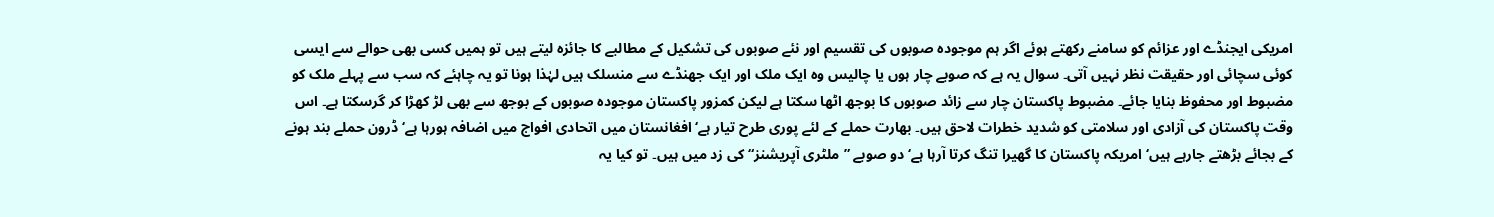امریکی ایجنڈے اور عزائم کو سامنے رکھتے ہوئے اگر ہم موجودہ صوبوں کی تقسیم اور نئے صوبوں کی تشکیل کے مطالبے کا جائزہ لیتے ہیں تو ہمیں کسی بھی حوالے سے ایسی کوئی سچائی اور حقیقت نظر نہیں آتی۔ سوال یہ ہے کہ صوبے چار ہوں یا چالیس وہ ایک ملک اور ایک جھنڈے سے منسلک ہیں لہٰذا ہونا تو یہ چاہئے کہ سب سے پہلے ملک کو مضبوط اور محفوظ بنایا جائے۔ مضبوط پاکستان چار سے زائد صوبوں کا بوجھ اٹھا سکتا ہے لیکن کمزور پاکستان موجودہ صوبوں کے بوجھ سے بھی لڑ کھڑا کر گرسکتا ہے۔ اس وقت پاکستان کی آزادی اور سلامتی کو شدید خطرات لاحق ہیں۔ بھارت حملے کے لئے پوری طرح تیار ہے‘ افغانستان میں اتحادی افواج میں اضافہ ہورہا ہے‘ ڈرون حملے بند ہونے کے بجائے بڑھتے جارہے ہیں‘ امریکہ پاکستان کا گھیرا تنگ کرتا آرہا ہے‘ دو صوبے ”ملٹری آپریشنز“ کی زد میں ہیں۔ تو کیا یہ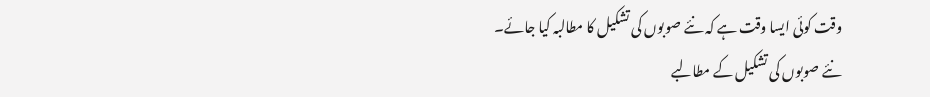وقت کوئی ایسا وقت ہے کہ نئے صوبوں کی تشکیل کا مطالبہ کیا جائے۔
نئے صوبوں کی تشکیل کے مطالبے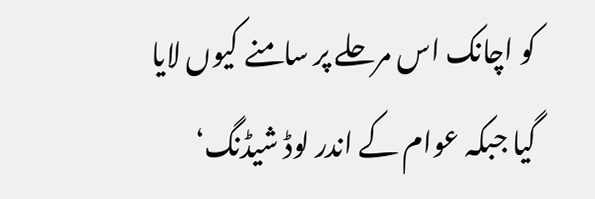کو اچانک اس مرحلے پر سامنے کیوں لایا گیا جبکہ عوام کے اندر لوڈ شیڈنگ‘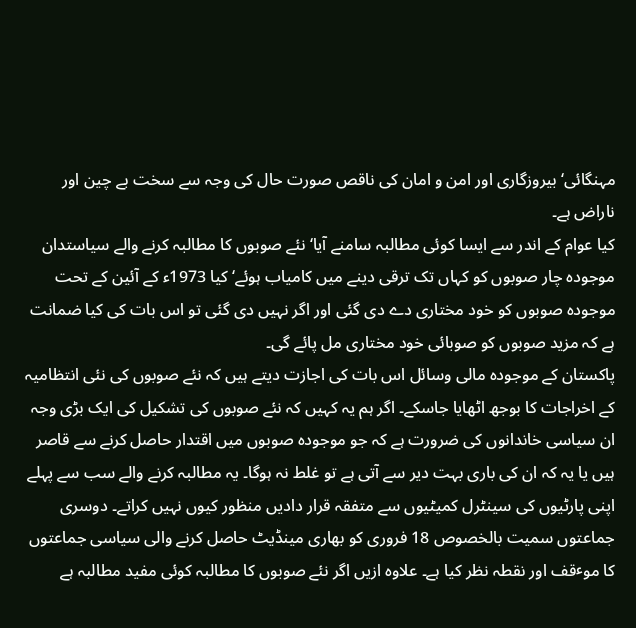مہنگائی‘ بیروزگاری اور امن و امان کی ناقص صورت حال کی وجہ سے سخت بے چین اور ناراض ہے۔
کیا عوام کے اندر سے ایسا کوئی مطالبہ سامنے آیا‘ نئے صوبوں کا مطالبہ کرنے والے سیاستدان موجودہ چار صوبوں کو کہاں تک ترقی دینے میں کامیاب ہوئے‘ کیا 1973ء کے آئین کے تحت موجودہ صوبوں کو خود مختاری دے دی گئی اور اگر نہیں دی گئی تو اس بات کی کیا ضمانت ہے کہ مزید صوبوں کو صوبائی خود مختاری مل پائے گی۔
پاکستان کے موجودہ مالی وسائل اس بات کی اجازت دیتے ہیں کہ نئے صوبوں کی نئی انتظامیہ کے اخراجات کا بوجھ اٹھایا جاسکے۔ اگر ہم یہ کہیں کہ نئے صوبوں کی تشکیل کی ایک بڑی وجہ ان سیاسی خاندانوں کی ضرورت ہے کہ جو موجودہ صوبوں میں اقتدار حاصل کرنے سے قاصر ہیں یا یہ کہ ان کی باری بہت دیر سے آتی ہے تو غلط نہ ہوگا۔ یہ مطالبہ کرنے والے سب سے پہلے اپنی پارٹیوں کی سینٹرل کمیٹیوں سے متفقہ قرار دادیں منظور کیوں نہیں کراتے۔ دوسری جماعتوں سمیت بالخصوص 18 فروری کو بھاری مینڈیٹ حاصل کرنے والی سیاسی جماعتوں کا موٴقف اور نقطہ نظر کیا ہے۔ علاوہ ازیں اگر نئے صوبوں کا مطالبہ کوئی مفید مطالبہ ہے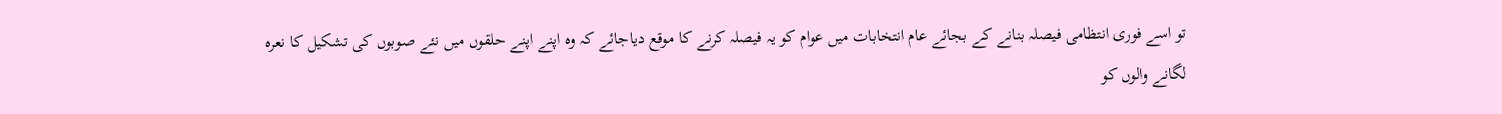تو اسے فوری انتظامی فیصلہ بنانے کے بجائے عام انتخابات میں عوام کو یہ فیصلہ کرنے کا موقع دیاجائے کہ وہ اپنے اپنے حلقوں میں نئے صوبوں کی تشکیل کا نعرہ لگانے والوں کو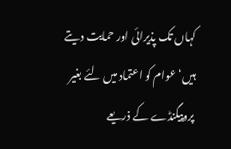کہاں تک پذیرائی اور حمایت دیتے ہیں‘ عوام کو اعتماد میں لئے بغیر پروپیگنڈے کے ذریعے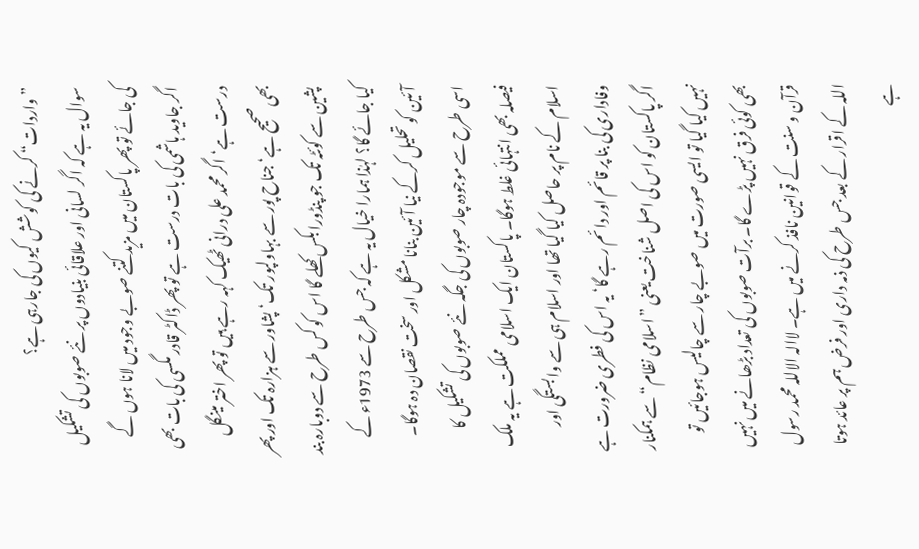”واردات“ کرنے کی کوشش کیوں کی جارہی ہے؟
سوال یہ ہے کہ اگر لسانی اور علاقائی بنیادوں پر نئے صوبوں کی تشکیل کی جائے تو پھر پاکستان میں مزید کتنے صوبے وجود میں لانا ہوں گے اگر جاوید ہاشمی کی بات درست ہے تو پھر ڈاکٹر قادر مگسی کی بات بھی درست ہے‘ اگر محمد علی درانی ٹھیک کہہ رہے ہیں تو پھر اختر مینگل بھی صحیح ہے‘ جناح پور سے بہاولپور تک‘ پشاور سے ہزارہ تک اور پھر پشین سے کوئٹہ تک جو پنڈورا بکس کھلے گا اس کو کس طرح سے دوبارہ بند کیا جائے گا؟ لہٰذا ہمارا خیال یہ ہے کہ جس طرح سے 1973ء کے آئین کو تحلیل کرکے نیا آئین بنانا مشکل اور سخت نقصان دہ ہوگا۔ اسی طرح سے موجودہ چار صوبوں کی جگہ نئے صوبوں کی تشکیل کا فیصلہ بھی انتہائی غلط ہوگا۔ پاکستان ایک اسلامی مملکت ہے یہ ملک اسلام کے نام پر حاصل کیا گیا تھا اور اسلام ہی سے وابستگی اور وفاداری کی بنا پر قائم اور دائم رہے گا‘ یہ اس کی فطری ضرورت ہے اگر پاکستان کو اس کی اصل شناخت یعنی ”اسلامی نظام“ سے ہمکنار نہیں کیا گیا تو ایسی صورت میں صوبے چار سے چالیس ہوجائیں تو بھی کوئی فرق نہیں پڑے گا۔ برآت صوبوں کی تعداد بڑھانے میں نہیں قرآن و سنت کے قوانین نافذ کرنے میں ہے۔ لاالہ الاللہ محمد رسول اللہ کے اقرار کے بعد جس طرح کی ذمہ داری اور فرض ہم پر عائد ہوتا ہے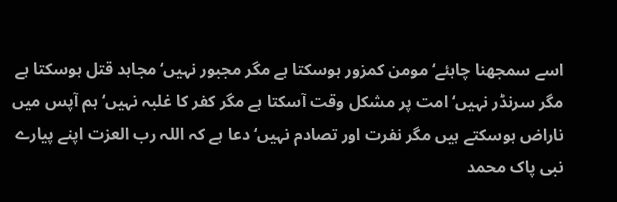اسے سمجھنا چاہئے‘ مومن کمزور ہوسکتا ہے مگر مجبور نہیں‘ مجاہد قتل ہوسکتا ہے مگر سرنڈر نہیں‘ امت پر مشکل وقت آسکتا ہے مگر کفر کا غلبہ نہیں‘ ہم آپس میں ناراض ہوسکتے ہیں مگر نفرت اور تصادم نہیں‘ دعا ہے کہ اللہ رب العزت اپنے پیارے نبی پاک محمد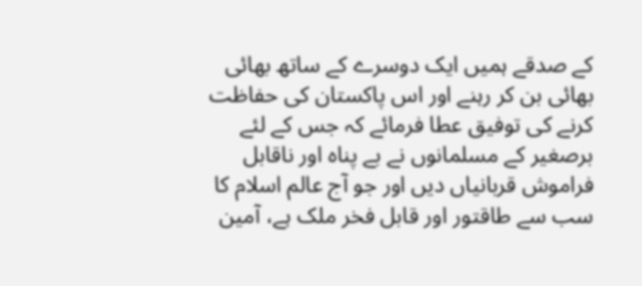کے صدقے ہمیں ایک دوسرے کے ساتھ بھائی بھائی بن کر رہنے اور اس پاکستان کی حفاظت کرنے کی توفیق عطا فرمائے کہ جس کے لئے برصغیر کے مسلمانوں نے بے پناہ اور ناقابل فراموش قربانیاں دیں اور جو آج عالم اسلام کا سب سے طاقتور اور قابل فخر ملک ہے، آمین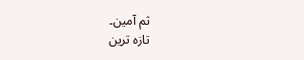ثم آمین۔
تازہ ترین